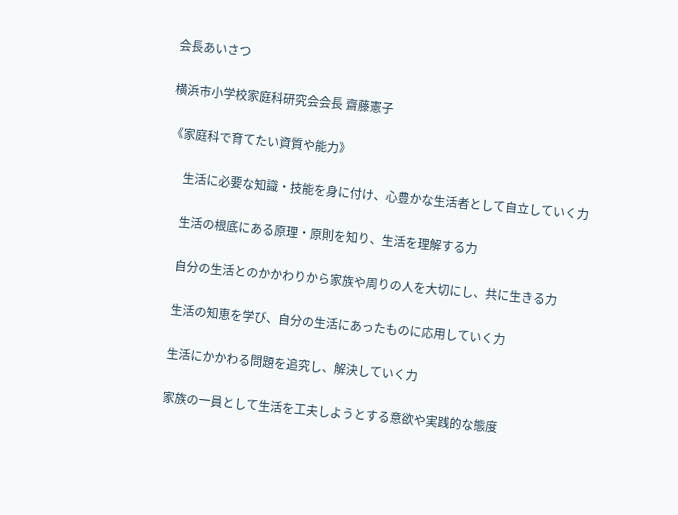会長あいさつ

横浜市小学校家庭科研究会会長 齋藤憲子

《家庭科で育てたい資質や能力》

     生活に必要な知識・技能を身に付け、心豊かな生活者として自立していく力

     生活の根底にある原理・原則を知り、生活を理解する力

     自分の生活とのかかわりから家族や周りの人を大切にし、共に生きる力

     生活の知恵を学び、自分の生活にあったものに応用していく力

     生活にかかわる問題を追究し、解決していく力

     家族の一員として生活を工夫しようとする意欲や実践的な態度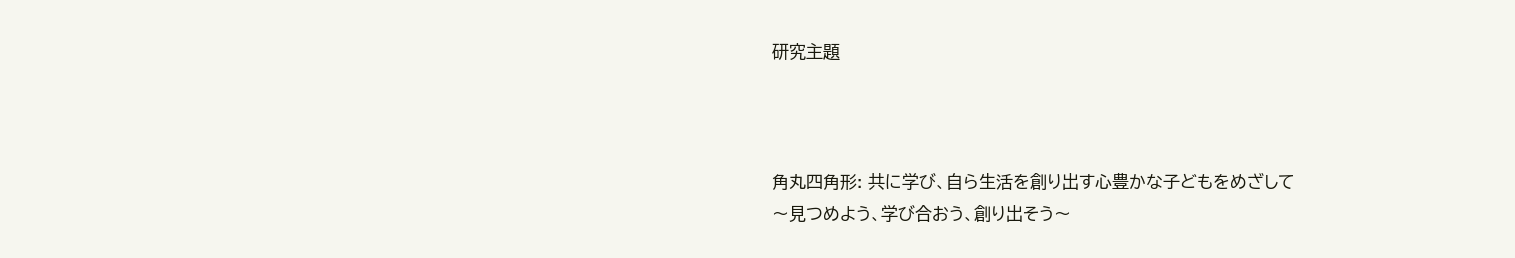研究主題



角丸四角形: 共に学び、自ら生活を創り出す心豊かな子どもをめざして
〜見つめよう、学び合おう、創り出そう〜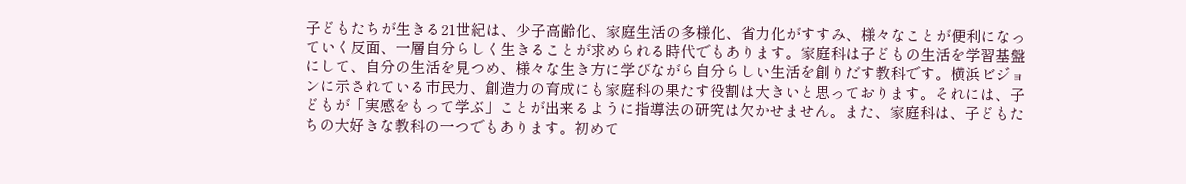子どもたちが生きる21世紀は、少子高齢化、家庭生活の多様化、省力化がすすみ、様々なことが便利になっていく反面、一層自分らしく生きることが求められる時代でもあります。家庭科は子どもの生活を学習基盤にして、自分の生活を見つめ、様々な生き方に学びながら自分らしい生活を創りだす教科です。横浜ビジョンに示されている市民力、創造力の育成にも家庭科の果たす役割は大きいと思っております。それには、子どもが「実感をもって学ぶ」ことが出来るように指導法の研究は欠かせません。また、家庭科は、子どもたちの大好きな教科の一つでもあります。初めて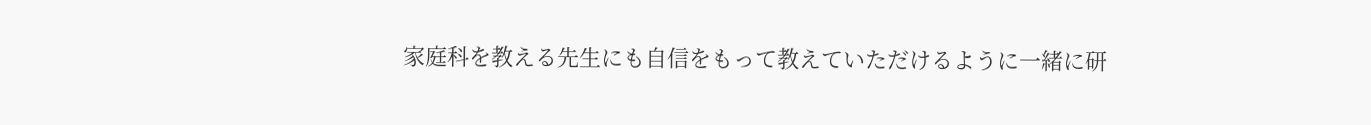家庭科を教える先生にも自信をもって教えていただけるように一緒に研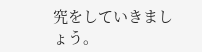究をしていきましょう。